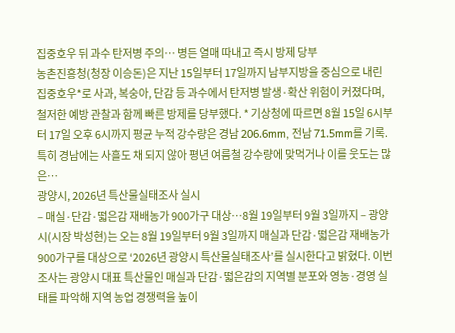집중호우 뒤 과수 탄저병 주의… 병든 열매 따내고 즉시 방제 당부
농촌진흥청(청장 이승돈)은 지난 15일부터 17일까지 남부지방을 중심으로 내린 집중호우*로 사과, 복숭아, 단감 등 과수에서 탄저병 발생·확산 위험이 커졌다며, 철저한 예방 관찰과 함께 빠른 방제를 당부했다. * 기상청에 따르면 8월 15일 6시부터 17일 오후 6시까지 평균 누적 강수량은 경남 206.6mm, 전남 71.5mm를 기록. 특히 경남에는 사흘도 채 되지 않아 평년 여름철 강수량에 맞먹거나 이를 웃도는 많은…
광양시, 2026년 특산물실태조사 실시
– 매실·단감·떫은감 재배농가 900가구 대상…8월 19일부터 9월 3일까지 – 광양시(시장 박성현)는 오는 8월 19일부터 9월 3일까지 매실과 단감·떫은감 재배농가 900가구를 대상으로 ‘2026년 광양시 특산물실태조사’를 실시한다고 밝혔다. 이번 조사는 광양시 대표 특산물인 매실과 단감·떫은감의 지역별 분포와 영농·경영 실태를 파악해 지역 농업 경쟁력을 높이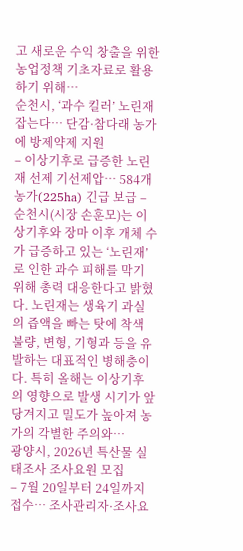고 새로운 수익 창출을 위한 농업정책 기초자료로 활용하기 위해…
순천시, ‘과수 킬러’ 노린재 잡는다… 단감·참다래 농가에 방제약제 지원
– 이상기후로 급증한 노린재 선제 기선제압… 584개 농가(225ha) 긴급 보급 – 순천시(시장 손훈모)는 이상기후와 장마 이후 개체 수가 급증하고 있는 ‘노린재’로 인한 과수 피해를 막기 위해 총력 대응한다고 밝혔다. 노린재는 생육기 과실의 즙액을 빠는 탓에 착색 불량, 변형, 기형과 등을 유발하는 대표적인 병해충이다. 특히 올해는 이상기후의 영향으로 발생 시기가 앞당겨지고 밀도가 높아져 농가의 각별한 주의와…
광양시, 2026년 특산물 실태조사 조사요원 모집
– 7월 20일부터 24일까지 접수… 조사관리자·조사요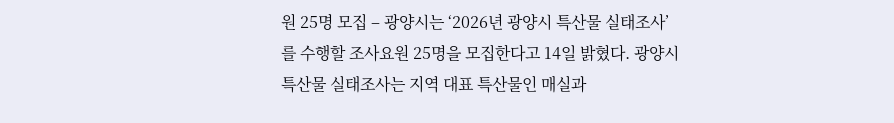원 25명 모집 – 광양시는 ‘2026년 광양시 특산물 실태조사’를 수행할 조사요원 25명을 모집한다고 14일 밝혔다. 광양시 특산물 실태조사는 지역 대표 특산물인 매실과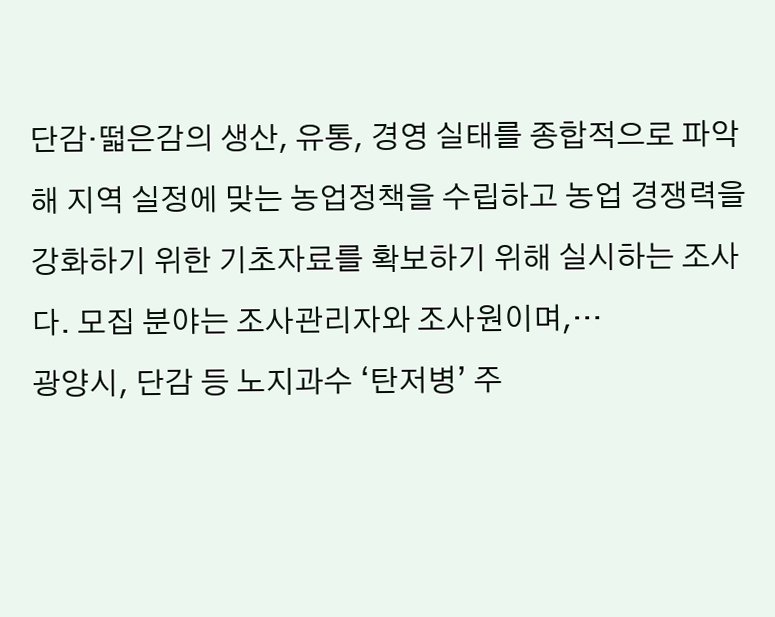단감·떫은감의 생산, 유통, 경영 실태를 종합적으로 파악해 지역 실정에 맞는 농업정책을 수립하고 농업 경쟁력을 강화하기 위한 기초자료를 확보하기 위해 실시하는 조사다. 모집 분야는 조사관리자와 조사원이며,…
광양시, 단감 등 노지과수 ‘탄저병’ 주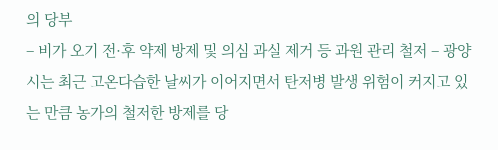의 당부
– 비가 오기 전·후 약제 방제 및 의심 과실 제거 등 과원 관리 철저 – 광양시는 최근 고온다습한 날씨가 이어지면서 탄저병 발생 위험이 커지고 있는 만큼 농가의 철저한 방제를 당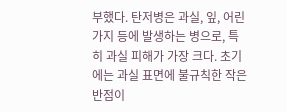부했다. 탄저병은 과실, 잎, 어린가지 등에 발생하는 병으로, 특히 과실 피해가 가장 크다. 초기에는 과실 표면에 불규칙한 작은 반점이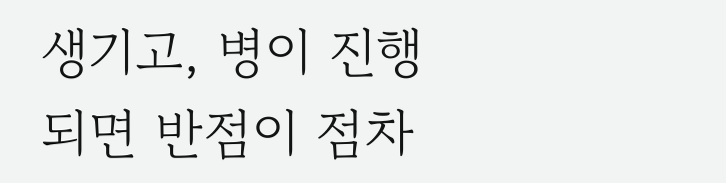생기고, 병이 진행되면 반점이 점차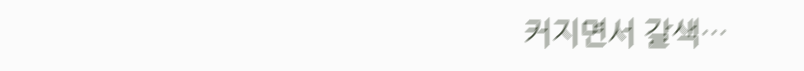커지면서 갈색…